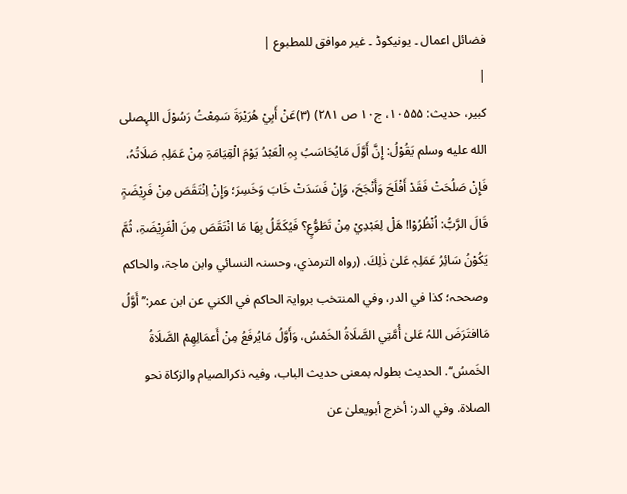فضائل اعمال ۔ یونیکوڈ ۔ غیر موافق للمطبوع |
|
کبیر، حدیث: ۱۰۵۵۵، ج۱۰ ص ۲۸۱) (۳)عَنْ أَبِيْ هُرَیْرَۃَ سَمِعْتُ رَسُوْلَ اللہِصلى الله عليه وسلم یَقُوْلُ: إِنَّ أَوَّلَ مَایُحَاسَبُ بِہِ الْعَبْدُ یَوْمَ الْقِیَامَۃِ مِنْ عَمَلِہٖ صَلَاتُہُ، فَإِنْ صَلُحَتْ فَقَدْ أَفْلَحَ وَأَنْجَحَ، وَإِنْ فَسَدَتْ خَابَ وَخَسِرَ؛ وَإِنْ اِنْتَقَصَ مِنْ فَرِیْضَۃٍ قَالَ الرَّبُّ: اُنْظُرُوْا! هَلْ لِعَبْدِيْ مِنْ تَطَوُّعٍ؟ فَیُکَمَّلُ بِهَا مَا انْتَقَصَ مِنَ الْفَرِیْضَۃِ، ثُمَّ یَکُوْنُ سَائِرُ عَمَلِہٖ عَلیٰ ذٰلِكَ. (رواہ الترمذي، وحسنہ النسائي وابن ماجۃ، والحاکم وصححہ؛ کذا في الدر، وفي المنتخب بروایۃ الحاکم في الکني عن ابن عمر:’’أَوَّلُ مَاافتَرَضَ اللہُ عَلیٰ أُمَّتِي الصَّلَاۃُ الخَمْسُ، وَأَوَّلُ مَایُرفَعُ مِنْ أَعمَالِهِمْ الصَّلَاۃُ الخَمسُ‘‘. الحدیث بطولہ بمعنی حدیث الباب، وفیہ ذکرالصیام والزکاۃ نحو الصلاۃ. وفي الدر: أخرج أبویعلیٰ عن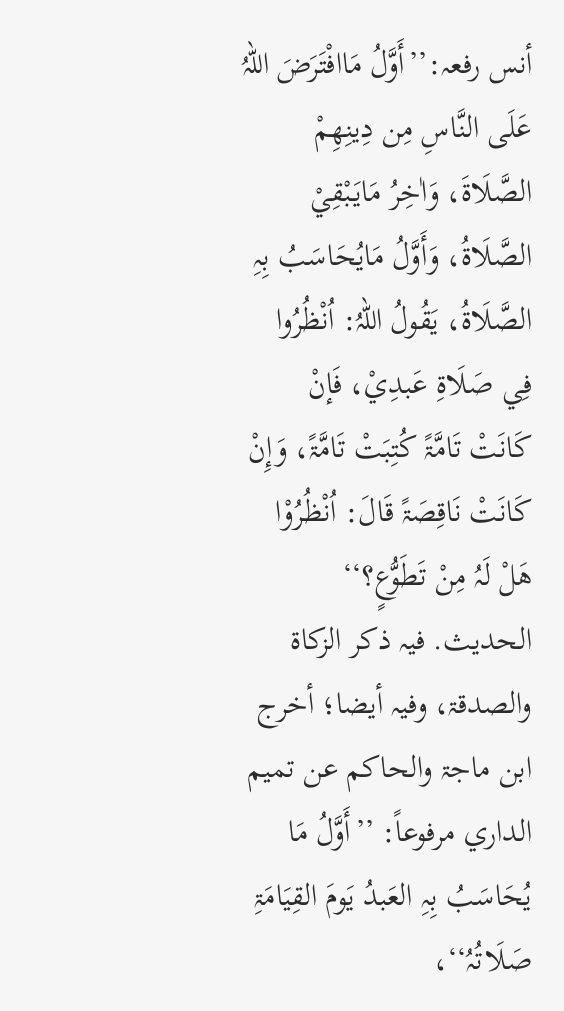أنس رفعہ:’’أَوَّلُ مَاافْتَرَضَ اللہُ عَلَی النَّاسِ مِن دِینِهِمْ الصَّلَاۃَ، وَاٰخِرُ مَایَبْقِيْ الصَّلَاۃُ، وَأَوَّلُ مَایُحَاسَبُ بِہِ الصَّلَاۃُ، یَقُولُ اللہُ: اُنْظُرُوا فِي صَلَاۃِ عَبدِيْ، فَإنْ کَانَتْ تَامَّۃً کُتِبَتْ تَامَّۃً، وَإِنْ کَانَتْ نَاقِصَۃً قَالَ: اُنْظُرُوْا هَلْ لَہُ مِنْ تَطَوُّعٍ؟‘‘ الحدیث. فیہ ذکر الزکاۃ والصدقۃ، وفیہ أیضا؛ أخرج ابن ماجۃ والحاکم عن تمیم الداري مرفوعاً: ’’أَوَّلُ مَا یُحَاسَبُ بِہِ العَبدُ یَومَ القِیَامَۃِ صَلَاتُہُ‘‘،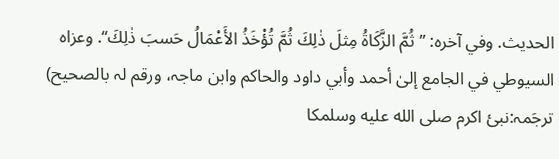الحدیث. وفي آخرہ: ’’ثُمَّ الزَّکَاۃُ مِثلَ ذٰلِكَ ثُمَّ تُؤْخَذُ الأَعْمَالُ حَسبَ ذٰلِكَ‘‘. وعزاہ السیوطي في الجامع إلیٰ أحمد وأبي داود والحاکم وابن ماجہ، ورقم لہ بالصحیح) ترجَمہ:نبیٔ اکرم صلى الله عليه وسلمکا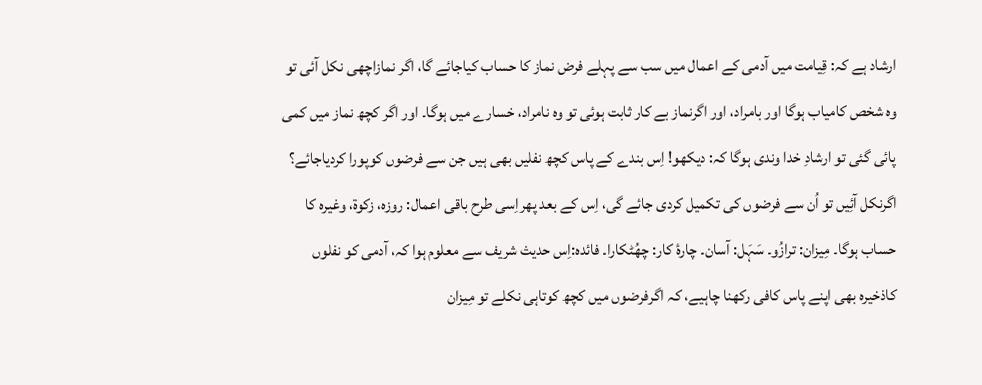ارشاد ہے کہ: قِیامت میں آدمی کے اعمال میں سب سے پہلے فرض نماز کا حساب کیاجائے گا، اگر نمازاچھی نکل آئی تو وہ شخص کامیاب ہوگا اور بامراد، اور اگرنماز بے کار ثابت ہوئی تو وہ نامراد، خسارے میں ہوگا۔ اور اگر کچھ نماز میں کمی پائی گئی تو ارشادِ خدا وندی ہوگا کہ: دیکھو! اِس بندے کے پاس کچھ نفلیں بھی ہیں جن سے فرضوں کوپورا کردیاجائے؟ اگرنکل آئِیں تو اُن سے فرضوں کی تکمیل کردی جائے گی، اِس کے بعد پھراِسی طرح باقی اعمال: روزہ، زکوۃ، وغیرہ کا حساب ہوگا۔ مِیزان: ترازُو۔ سَہَل: آسان۔ چارۂ کار: چھُٹکارا۔ فائدہ:اِس حدیث شریف سے معلوم ہوا کہ، آدمی کو نفلوں کاذخیرہ بھی اپنے پاس کافی رکھنا چاہیے، کہ اگرفرضوں میں کچھ کوتاہی نکلے تو مِیزان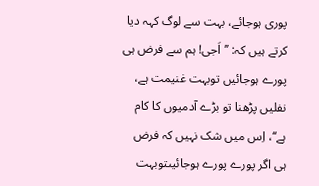پوری ہوجائے، بہت سے لوگ کہہ دیا کرتے ہیں کہ: ’’اَجی! ہم سے فرض ہی پورے ہوجائیں توبہت غنیمت ہے، نفلیں پڑھنا تو بڑے آدمیوں کا کام ہے‘‘، اِس میں شک نہیں کہ فرض ہی اگر پورے پورے ہوجائیںتوبہت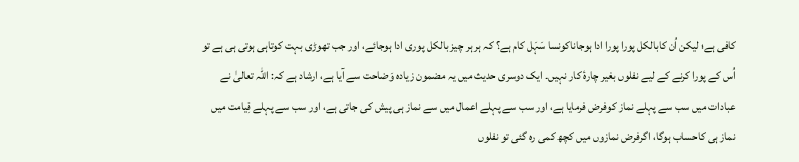کافی ہے؛ لیکن اُن کابالکل پورا پورا ادا ہوجاناکونسا سَہَل کام ہے؟ کہ ہر ہر چیز بالکل پوری ادا ہوجائے، اور جب تھوڑی بہت کوتاہی ہوتی ہی ہے تو اُس کے پورا کرنے کے لیے نفلوں بغیر چارۂ کار نہیں۔ ایک دوسری حدیث میں یہ مضمون زیادہ وَضاحت سے آیا ہے، ارشاد ہے کہ: اللہ تعالیٰ نے عبادات میں سب سے پہلے نماز کوفرض فرمایا ہے، اور سب سے پہلے اعمال میں سے نماز ہی پیش کی جاتی ہے، اور سب سے پہلے قِیامت میں نماز ہی کاحساب ہوگا، اگرفرض نمازوں میں کچھ کمی رہ گئی تو نفلوں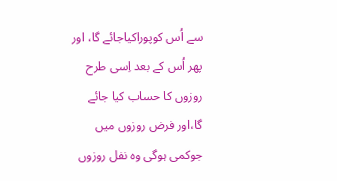سے اُس کوپوراکیاجائے گا، اور پھر اُس کے بعد اِسی طرح روزوں کا حساب کیا جائے گا،اور فرض روزوں میں جوکمی ہوگی وہ نفل روزوں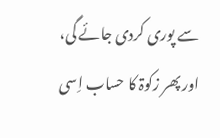سے پوری کردی جائے گی، اور پھر زکوۃ کا حساب اِسی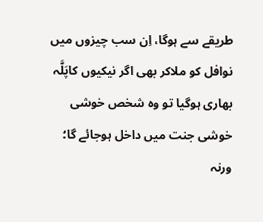طریقے سے ہوگا، اِن سب چیزوں میں نوافل کو ملاکر بھی اگر نیکیوں کاپَلَّہ بھاری ہوگیا تو وہ شخص خوشی خوشی جنت میں داخل ہوجائے گا؛ ورنہ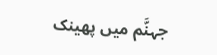جہنَّم میں پھینک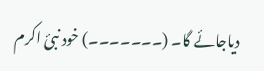دیاجائے گا۔ (۔۔۔۔۔۔۔) خود نبیٔ اکرم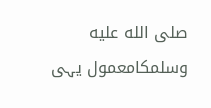صلى الله عليه وسلمکامعمول یہی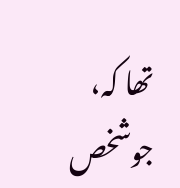تھا کہ، جوشخص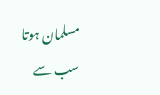مسلمان ہوتا سب سے